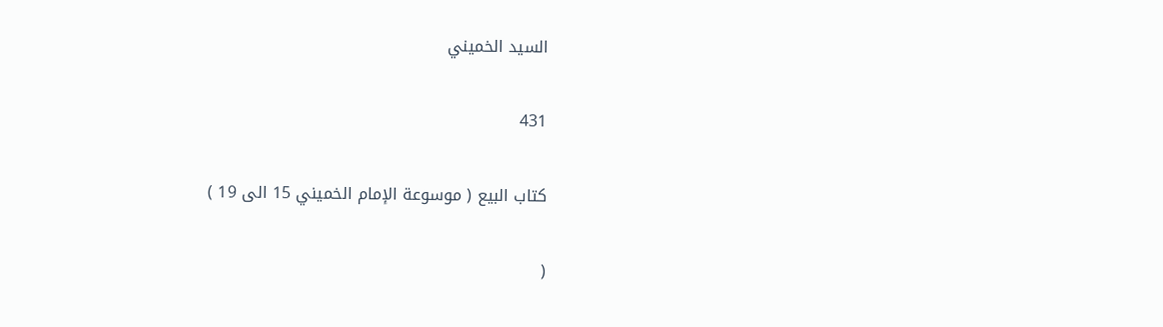السيد الخميني

431

كتاب البيع ( موسوعة الإمام الخميني 15 الى 19 )

(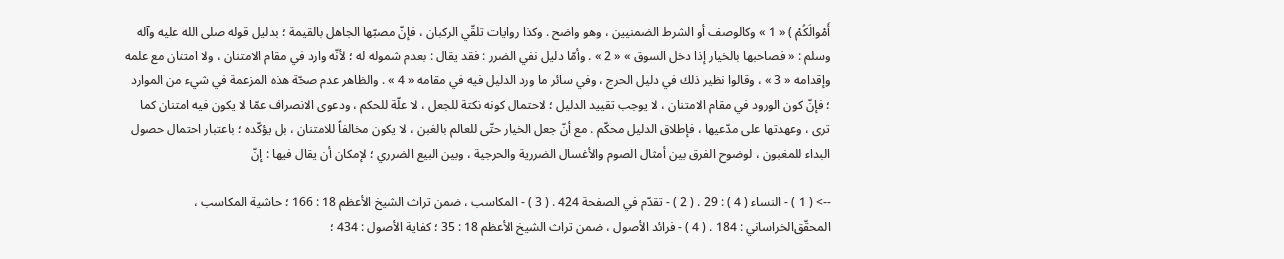أَمْوالَكُمْ ) « 1 » وكالوصف أو الشرط الضمنيين ، وهو واضح . وكذا روايات تلقّي الركبان ، فإنّ مصبّها الجاهل بالقيمة ؛ بدليل قوله صلى الله عليه وآله وسلم : « فصاحبها بالخيار إذا دخل السوق » « 2 » . وأمّا دليل نفي الضرر : فقد يقال : بعدم شموله له ؛ لأنّه وارد في مقام الامتنان ، ولا امتنان مع علمه وإقدامه « 3 » ، وقالوا نظير ذلك في دليل الحرج ، وفي سائر ما ورد الدليل فيه في مقامه « 4 » . والظاهر عدم صحّة هذه المزعمة في شيء من الموارد ؛ فإنّ كون الورود في مقام الامتنان ، لا يوجب تقييد الدليل ؛ لاحتمال كونه نكتة للجعل ، لا علّة للحكم ، ودعوى الانصراف عمّا لا يكون فيه امتنان كما ترى ، وعهدتها على مدّعيها ، فإطلاق الدليل محكّم . مع أنّ جعل الخيار حتّى للعالم بالغبن ، لا يكون مخالفاً للامتنان ، بل يؤكّده ؛ باعتبار احتمال حصول البداء للمغبون ، لوضوح الفرق بين أمثال الصوم والأغسال الضررية والحرجية ، وبين البيع الضرري ؛ لإمكان أن يقال فيها : إنّ

--> ( 1 ) - النساء ( 4 ) : 29 . ( 2 ) - تقدّم في الصفحة 424 . ( 3 ) - المكاسب ، ضمن تراث الشيخ الأعظم 18 : 166 ؛ حاشية المكاسب ، المحقّق‌الخراساني : 184 . ( 4 ) - فرائد الأصول ، ضمن تراث الشيخ الأعظم 18 : 35 ؛ كفاية الأصول : 434 ؛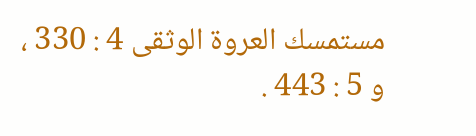مستمسك العروة الوثقى 4 : 330 ، و 5 : 443 .